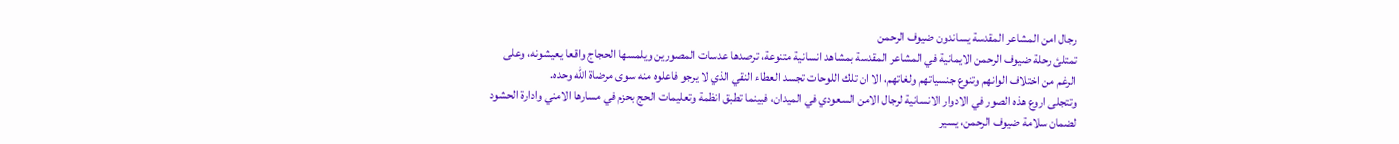رجال امن المشاعر المقدسة يساندون ضيوف الرحمن
تمتلئ رحلة ضيوف الرحمن الايمانية في المشاعر المقدسة بمشاهد انسانية متنوعة، ترصدها عدسات المصورين ويلمسها الحجاج واقعا يعيشونه، وعلى الرغم من اختلاف الوانهم وتنوع جنسياتهم ولغاتهم، الا ان تلك اللوحات تجسد العطاء النقي الذي لا يرجو فاعلوه منه سوى مرضاة الله وحده.
وتتجلى اروع هذه الصور في الادوار الانسانية لرجال الامن السعودي في الميدان، فبينما تطبق انظمة وتعليمات الحج بحزم في مسارها الامني وادارة الحشود لضمان سلامة ضيوف الرحمن، يسير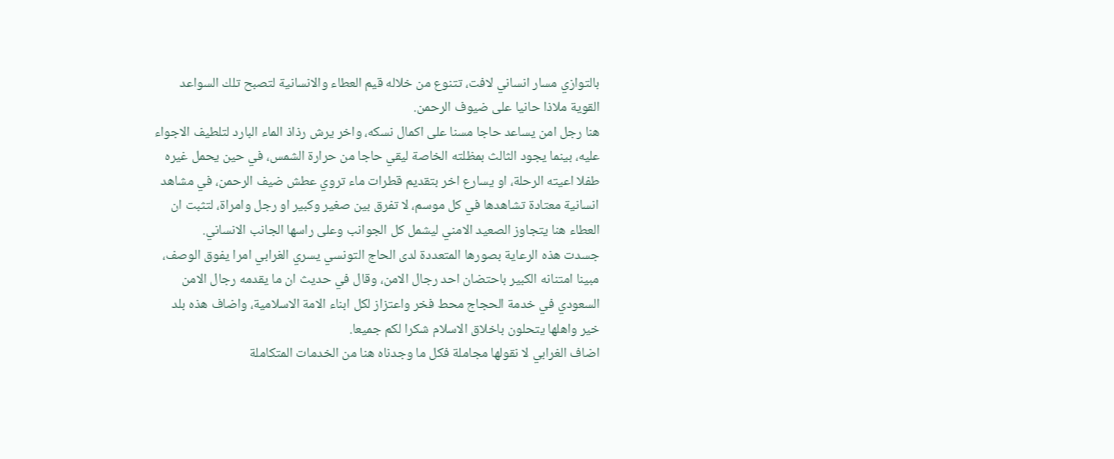بالتوازي مسار انساني لافت، تتنوع من خلاله قيم العطاء والانسانية لتصبح تلك السواعد القوية ملاذا حانيا على ضيوف الرحمن.
هنا رجل امن يساعد حاجا مسنا على اكمال نسكه، واخر يرش رذاذ الماء البارد لتلطيف الاجواء عليه، بينما يجود الثالث بمظلته الخاصة ليقي حاجا من حرارة الشمس، في حين يحمل غيره طفلا اعيته الرحلة، او يسارع اخر بتقديم قطرات ماء تروي عطش ضيف الرحمن، في مشاهد انسانية معتادة تشاهدها في كل موسم، لا تفرق بين صغير وكبير او رجل وامراة، لتثبت ان العطاء هنا يتجاوز الصعيد الامني ليشمل كل الجوانب وعلى راسها الجانب الانساني.
جسدت هذه الرعاية بصورها المتعددة لدى الحاج التونسي يسري الغرابي امرا يفوق الوصف، مبينا امتنانه الكبير باحتضان احد رجال الامن، وقال في حديث ان ما يقدمه رجال الامن السعودي في خدمة الحجاج محط فخر واعتزاز لكل ابناء الامة الاسلامية، واضاف هذه بلد خير واهلها يتحلون باخلاق الاسلام شكرا لكم جميعا.
اضاف الغرابي لا نقولها مجاملة فكل ما وجدناه هنا من الخدمات المتكاملة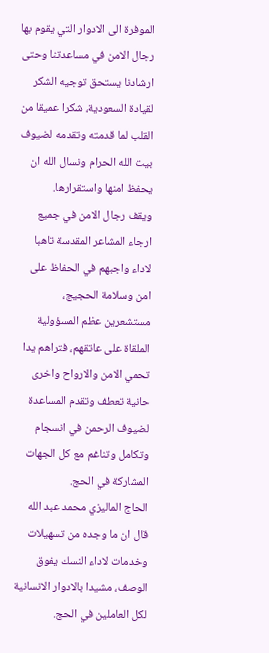الموفرة الى الادوار التي يقوم بها رجال الامن في مساعدتنا وحتى ارشادنا يستحق توجيه الشكر لقيادة السعودية، شكرا عميقا من القلب لما قدمته وتقدمه لضيوف بيت الله الحرام ونسال الله ان يحفظ امنها واستقرارها.
ويقف رجال الامن في جميع ارجاء المشاعر المقدسة تاهبا لاداء واجبهم في الحفاظ على امن وسلامة الحجيج، مستشعرين عظم المسؤولية الملقاة على عاتقهم، فتراهم يدا تحمي الامن والارواح واخرى حانية تعطف وتقدم المساعدة لضيوف الرحمن في انسجام وتكامل وتناغم مع كل الجهات المشاركة في الحج.
الحاج الماليزي محمد عبد الله قال ان ما وجده من تسهيلات وخدمات لاداء النسك يفوق الوصف، مشيدا بالادوار الانسانية لكل العاملين في الحج.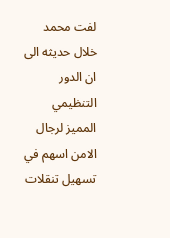لفت محمد خلال حديثه الى ان الدور التنظيمي المميز لرجال الامن اسهم في تسهيل تنقلات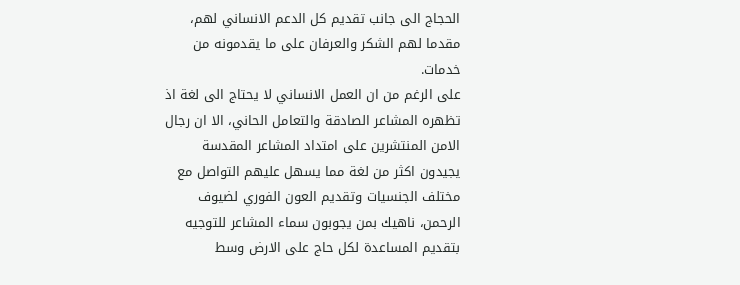الحجاج الى جانب تقديم كل الدعم الانساني لهم، مقدما لهم الشكر والعرفان على ما يقدمونه من خدمات.
على الرغم من ان العمل الانساني لا يحتاج الى لغة اذ تظهره المشاعر الصادقة والتعامل الحاني، الا ان رجال الامن المنتشرين على امتداد المشاعر المقدسة يجيدون اكثر من لغة مما يسهل عليهم التواصل مع مختلف الجنسيات وتقديم العون الفوري لضيوف الرحمن، ناهيك بمن يجوبون سماء المشاعر للتوجيه بتقديم المساعدة لكل حاج على الارض وسط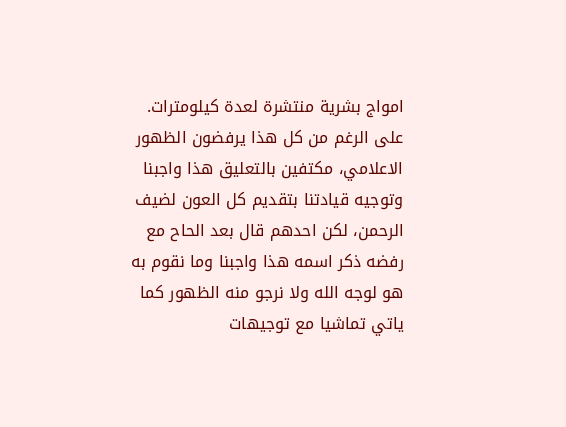امواج بشرية منتشرة لعدة كيلومترات.
على الرغم من كل هذا يرفضون الظهور الاعلامي، مكتفين بالتعليق هذا واجبنا وتوجيه قيادتنا بتقديم كل العون لضيف الرحمن، لكن احدهم قال بعد الحاح مع رفضه ذكر اسمه هذا واجبنا وما نقوم به هو لوجه الله ولا نرجو منه الظهور كما ياتي تماشيا مع توجيهات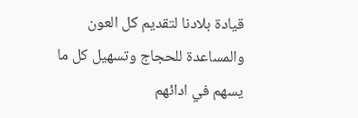قيادة بلادنا لتقديم كل العون والمساعدة للحجاج وتسهيل كل ما يسهم في ادائهم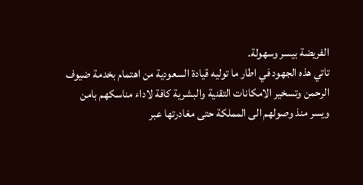الفريضة بيسر وسهولة.
تاتي هذه الجهود في اطار ما توليه قيادة السعودية من اهتمام بخدمة ضيوف الرحمن وتسخير الامكانات التقنية والبشرية كافة لاداء مناسكهم بامن ويسر منذ وصولهم الى المملكة حتى مغادرتها عبر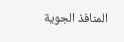المنافذ الجوية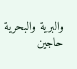والبرية والبحرية حاجين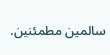سالمين مطمئنين.